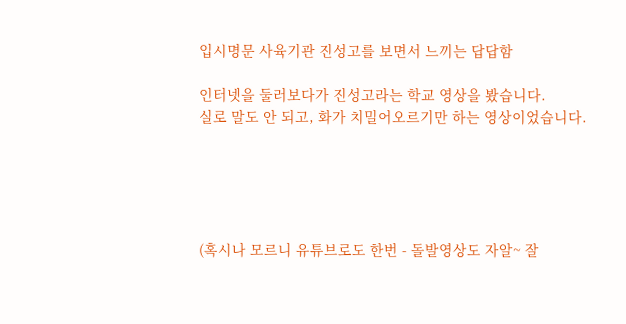입시명문 사육기관 진성고를 보면서 느끼는 답답함

인터넷을 둘러보다가 진성고라는 학교 영상을 봤습니다.
실로 말도 안 되고, 화가 치밀어오르기만 하는 영상이었습니다.





(혹시나 모르니 유튜브로도 한번 - 돌발영상도 자알~ 잘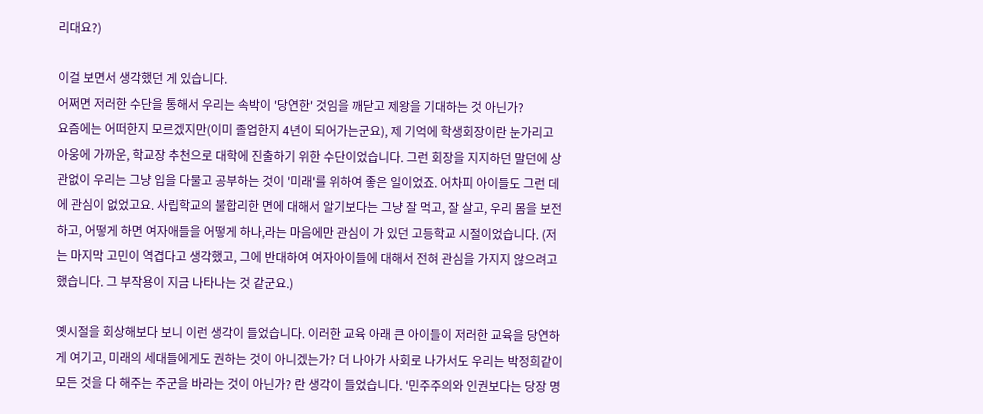리대요?)

이걸 보면서 생각했던 게 있습니다.
어쩌면 저러한 수단을 통해서 우리는 속박이 '당연한' 것임을 깨닫고 제왕을 기대하는 것 아닌가?
요즘에는 어떠한지 모르겠지만(이미 졸업한지 4년이 되어가는군요), 제 기억에 학생회장이란 눈가리고 아웅에 가까운, 학교장 추천으로 대학에 진출하기 위한 수단이었습니다. 그런 회장을 지지하던 말던에 상관없이 우리는 그냥 입을 다물고 공부하는 것이 '미래'를 위하여 좋은 일이었죠. 어차피 아이들도 그런 데에 관심이 없었고요. 사립학교의 불합리한 면에 대해서 알기보다는 그냥 잘 먹고, 잘 살고, 우리 몸을 보전하고, 어떻게 하면 여자애들을 어떻게 하나,라는 마음에만 관심이 가 있던 고등학교 시절이었습니다. (저는 마지막 고민이 역겹다고 생각했고, 그에 반대하여 여자아이들에 대해서 전혀 관심을 가지지 않으려고 했습니다. 그 부작용이 지금 나타나는 것 같군요.)

옛시절을 회상해보다 보니 이런 생각이 들었습니다. 이러한 교육 아래 큰 아이들이 저러한 교육을 당연하게 여기고, 미래의 세대들에게도 권하는 것이 아니겠는가? 더 나아가 사회로 나가서도 우리는 박정희같이 모든 것을 다 해주는 주군을 바라는 것이 아닌가? 란 생각이 들었습니다. '민주주의와 인권보다는 당장 명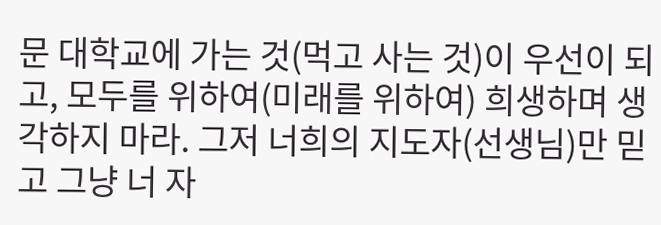문 대학교에 가는 것(먹고 사는 것)이 우선이 되고, 모두를 위하여(미래를 위하여) 희생하며 생각하지 마라. 그저 너희의 지도자(선생님)만 믿고 그냥 너 자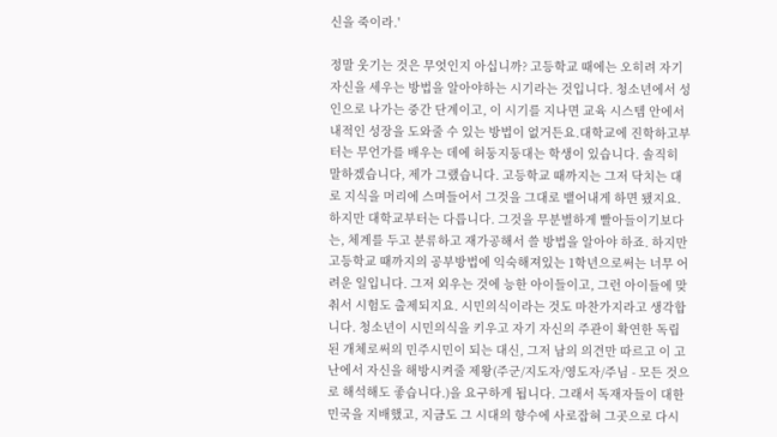신을 죽이라.'

정말 웃기는 것은 무엇인지 아십니까? 고등학교 때에는 오히려 자기 자신을 세우는 방법을 알아야하는 시기라는 것입니다. 청소년에서 성인으로 나가는 중간 단계이고, 이 시기를 지나면 교육 시스템 안에서 내적인 성장을 도와줄 수 있는 방법이 없거든요.대학교에 진학하고부터는 무언가를 배우는 데에 허둥지둥대는 학생이 있습니다. 솔직히 말하겠습니다, 제가 그랬습니다. 고등학교 때까지는 그저 닥치는 대로 지식을 머리에 스며들어서 그것을 그대로 뱉어내게 하면 됐지요. 하지만 대학교부터는 다릅니다. 그것을 무분별하게 빨아들이기보다는, 체계를 두고 분류하고 재가공해서 쓸 방법을 알아야 하죠. 하지만 고등학교 때까지의 공부방법에 익숙해져있는 1학년으로써는 너무 어려운 일입니다. 그저 외우는 것에 능한 아이들이고, 그런 아이들에 맞춰서 시험도 출제되지요. 시민의식이라는 것도 마찬가지라고 생각합니다. 청소년이 시민의식을 키우고 자기 자신의 주관이 확연한 독립된 개체로써의 민주시민이 되는 대신, 그저 남의 의견만 따르고 이 고난에서 자신을 해방시켜줄 제왕(주군/지도자/영도자/주님 - 모든 것으로 해석해도 좋습니다.)을 요구하게 됩니다. 그래서 독재자들이 대한민국을 지배했고, 지금도 그 시대의 향수에 사로잡혀 그곳으로 다시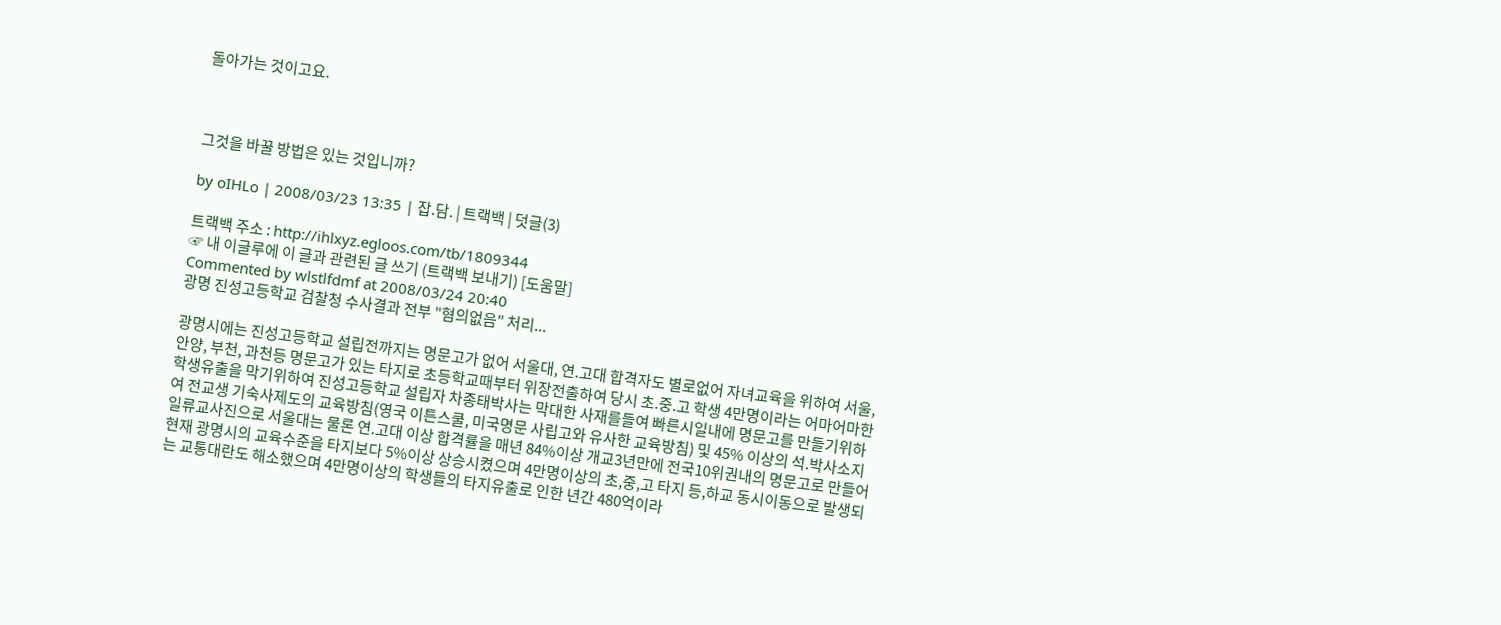돌아가는 것이고요.



그것을 바꿀 방법은 있는 것입니까?

by oIHLo | 2008/03/23 13:35 | 잡.담. | 트랙백 | 덧글(3)

트랙백 주소 : http://ihlxyz.egloos.com/tb/1809344
☞ 내 이글루에 이 글과 관련된 글 쓰기 (트랙백 보내기) [도움말]
Commented by wlstlfdmf at 2008/03/24 20:40
광명 진성고등학교 검찰청 수사결과 전부 "혐의없음" 처리...

광명시에는 진성고등학교 설립전까지는 명문고가 없어 서울대, 연.고대 합격자도 별로없어 자녀교육을 위하여 서울, 안양, 부천, 과천등 명문고가 있는 타지로 초등학교때부터 위장전출하여 당시 초.중.고 학생 4만명이라는 어마어마한 학생유출을 막기위하여 진성고등학교 설립자 차종태박사는 막대한 사재를들여 빠른시일내에 명문고를 만들기위하여 전교생 기숙사제도의 교육방침(영국 이튼스쿨, 미국명문 사립고와 유사한 교육방침) 및 45% 이상의 석.박사소지 일류교사진으로 서울대는 물론 연.고대 이상 합격률을 매년 84%이상 개교3년만에 전국10위권내의 명문고로 만들어 현재 광명시의 교육수준을 타지보다 5%이상 상승시켰으며 4만명이상의 초,중,고 타지 등,하교 동시이동으로 발생되는 교통대란도 해소했으며 4만명이상의 학생들의 타지유출로 인한 년간 480억이라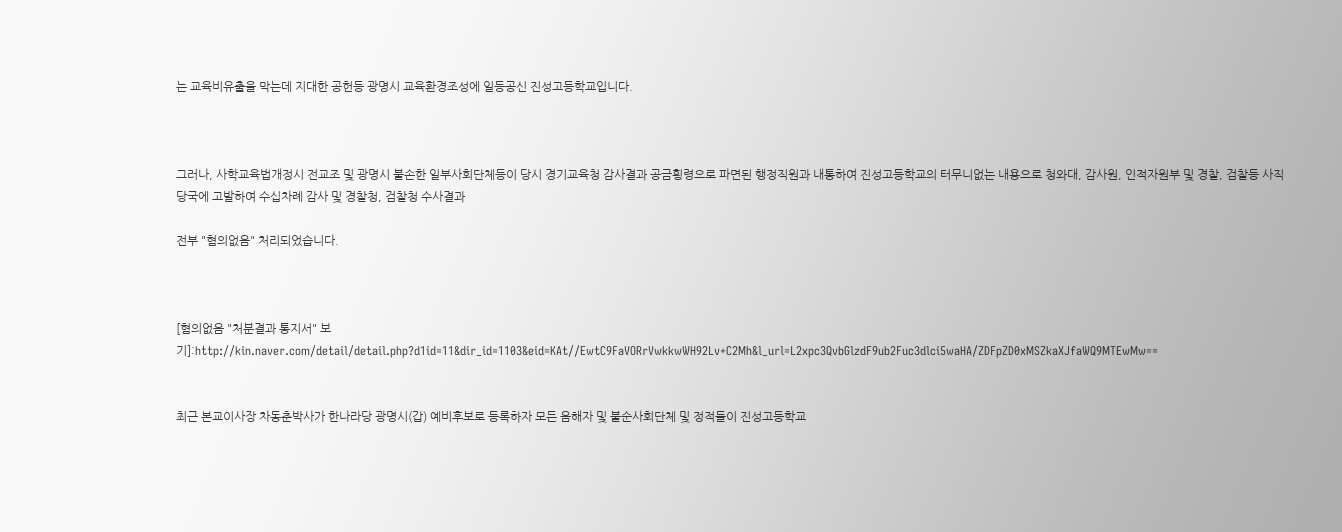는 교육비유출을 막는데 지대한 공헌등 광명시 교육환경조성에 일등공신 진성고등학교입니다.



그러나, 사학교육법개정시 전교조 및 광명시 불손한 일부사회단체등이 당시 경기교육청 감사결과 공금횡령으로 파면된 행정직원과 내통하여 진성고등학교의 터무니없는 내용으로 청와대, 감사원, 인적자원부 및 경찰, 검찰등 사직당국에 고발하여 수십차례 감사 및 경찰청, 검찰청 수사결과

전부 "혐의없음" 처리되었습니다.



[혐의없음 "처분결과 통지서" 보기]:http://kin.naver.com/detail/detail.php?d1id=11&dir_id=1103&eid=KAt//EwtC9FaVORrVwkkwWH92Lv+C2Mh&l_url=L2xpc3QvbGlzdF9ub2Fuc3dlci5waHA/ZDFpZD0xMSZkaXJfaWQ9MTEwMw==


최근 본교이사장 차동춘박사가 한나라당 광명시(갑) 예비후보로 등록하자 모든 음해자 및 불순사회단체 및 정적들이 진성고등학교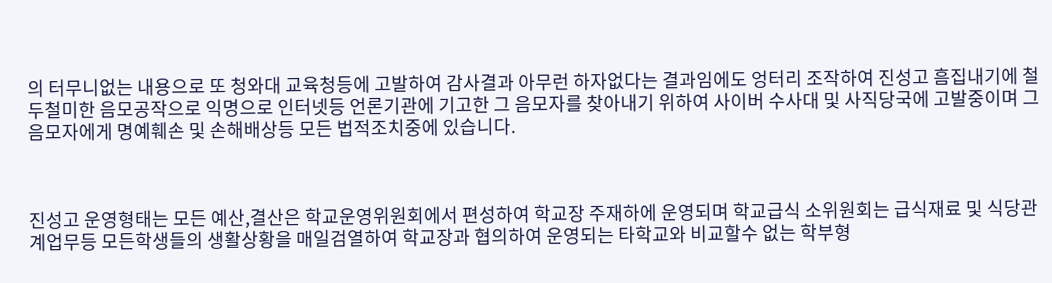의 터무니없는 내용으로 또 청와대 교육청등에 고발하여 감사결과 아무런 하자없다는 결과임에도 엉터리 조작하여 진성고 흠집내기에 철두철미한 음모공작으로 익명으로 인터넷등 언론기관에 기고한 그 음모자를 찾아내기 위하여 사이버 수사대 및 사직당국에 고발중이며 그 음모자에게 명예훼손 및 손해배상등 모든 법적조치중에 있습니다.



진성고 운영형태는 모든 예산,결산은 학교운영위원회에서 편성하여 학교장 주재하에 운영되며 학교급식 소위원회는 급식재료 및 식당관계업무등 모든학생들의 생활상황을 매일검열하여 학교장과 협의하여 운영되는 타학교와 비교할수 없는 학부형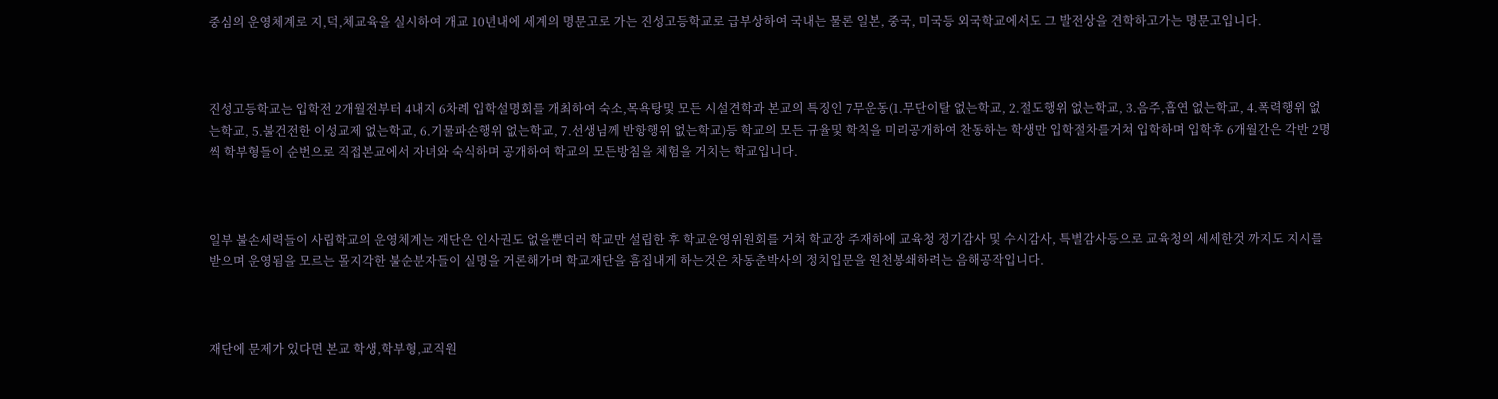중심의 운영체계로 지,덕,체교육을 실시하여 개교 10년내에 세계의 명문고로 가는 진성고등학교로 급부상하여 국내는 물론 일본, 중국, 미국등 외국학교에서도 그 발전상을 견학하고가는 명문고입니다.



진성고등학교는 입학전 2개월전부터 4내지 6차례 입학설명회를 개최하여 숙소,목욕탕및 모든 시설견학과 본교의 특징인 7무운동(1.무단이탈 없는학교, 2.절도행위 없는학교, 3.음주,흡연 없는학교, 4.폭력행위 없는학교, 5.불건전한 이성교제 없는학교, 6.기물파손행위 없는학교, 7.선생님께 반항행위 없는학교)등 학교의 모든 규율및 학칙을 미리공개하여 찬동하는 학생만 입학절차를거쳐 입학하며 입학후 6개월간은 각반 2명씩 학부형들이 순번으로 직접본교에서 자녀와 숙식하며 공개하여 학교의 모든방침을 체험을 거치는 학교입니다.



일부 불손세력들이 사립학교의 운영체계는 재단은 인사권도 없을뿐더러 학교만 설립한 후 학교운영위원회를 거쳐 학교장 주재하에 교육청 정기감사 및 수시감사, 특별감사등으로 교육청의 세세한것 까지도 지시를 받으며 운영됨을 모르는 몰지각한 불순분자들이 실명을 거론해가며 학교재단을 흠집내게 하는것은 차동춘박사의 정치입문을 원천봉쇄하려는 음해공작입니다.



재단에 문제가 있다면 본교 학생,학부형,교직원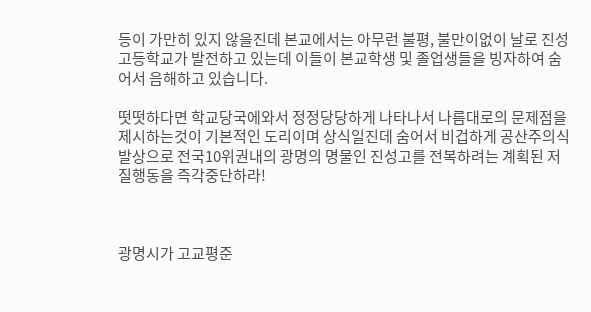등이 가만히 있지 않을진데 본교에서는 아무런 불평, 불만이없이 날로 진성고등학교가 발전하고 있는데 이들이 본교학생 및 졸업생들을 빙자하여 숨어서 음해하고 있습니다.

떳떳하다면 학교당국에와서 정정당당하게 나타나서 나름대로의 문제점을 제시하는것이 기본적인 도리이며 상식일진데 숨어서 비겁하게 공산주의식 발상으로 전국10위권내의 광명의 명물인 진성고를 전복하려는 계획된 저질행동을 즉각중단하라!



광명시가 고교평준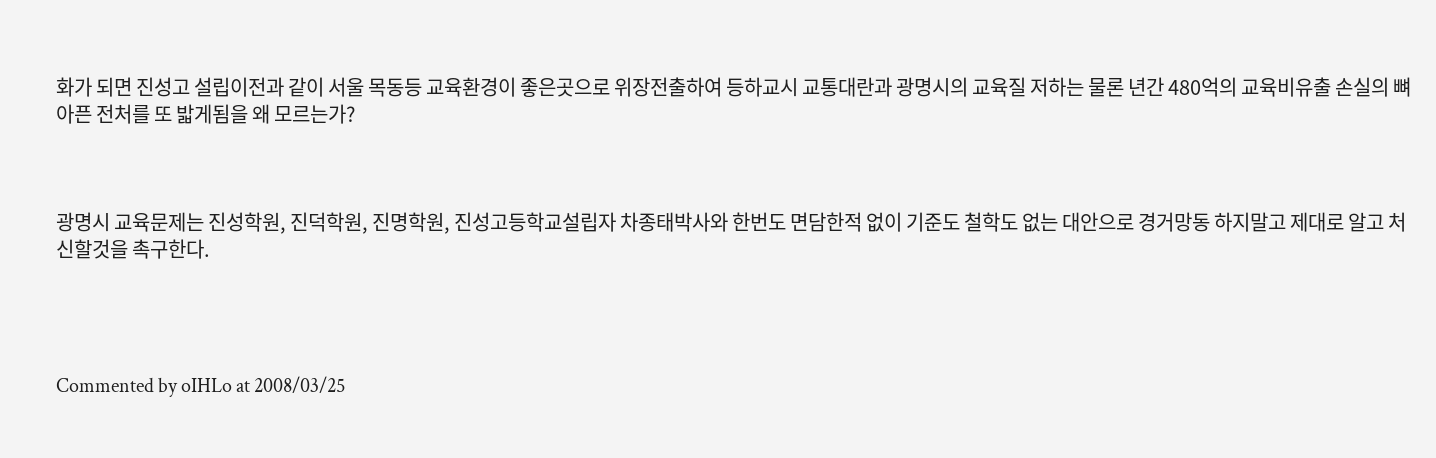화가 되면 진성고 설립이전과 같이 서울 목동등 교육환경이 좋은곳으로 위장전출하여 등하교시 교통대란과 광명시의 교육질 저하는 물론 년간 480억의 교육비유출 손실의 뼈아픈 전처를 또 밟게됨을 왜 모르는가?



광명시 교육문제는 진성학원, 진덕학원, 진명학원, 진성고등학교설립자 차종태박사와 한번도 면담한적 없이 기준도 철학도 없는 대안으로 경거망동 하지말고 제대로 알고 처신할것을 촉구한다.




Commented by oIHLo at 2008/03/25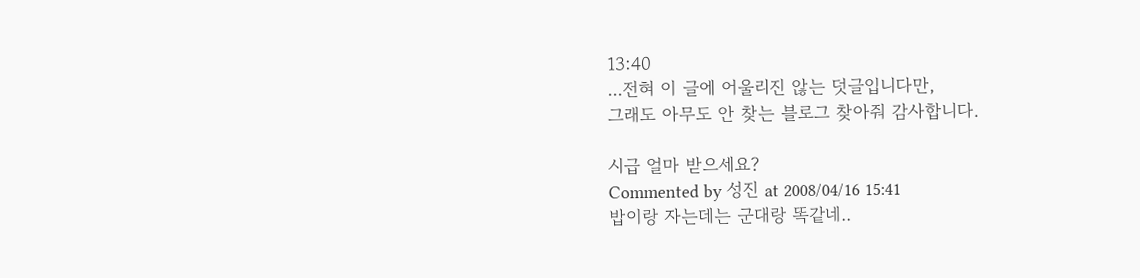13:40
...전혀 이 글에 어울리진 않는 덧글입니다만,
그래도 아무도 안 찾는 블로그 찾아줘 감사합니다.

시급 얼마 받으세요?
Commented by 성진 at 2008/04/16 15:41
밥이랑 자는데는 군대랑 똑같네..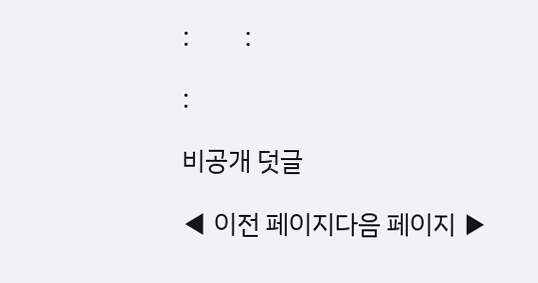:         :

:

비공개 덧글

◀ 이전 페이지다음 페이지 ▶